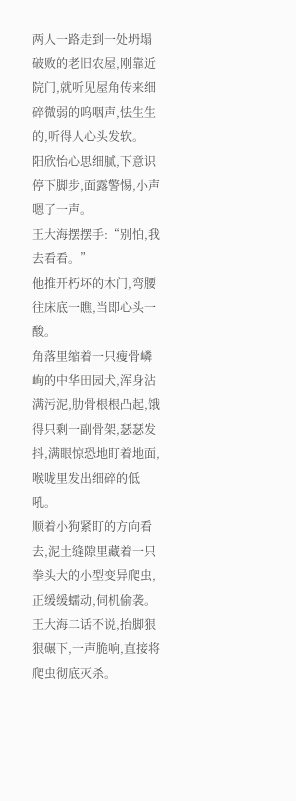两人一路走到一处坍塌破败的老旧农屋,刚靠近院门,就听见屋角传来细碎微弱的呜咽声,怯生生的,听得人心头发软。
阳欣怡心思细腻,下意识停下脚步,面露警惕,小声嗯了一声。
王大海摆摆手:“别怕,我去看看。”
他推开朽坏的木门,弯腰往床底一瞧,当即心头一酸。
角落里缩着一只瘦骨嶙峋的中华田园犬,浑身沾满污泥,肋骨根根凸起,饿得只剩一副骨架,瑟瑟发抖,满眼惊恐地盯着地面,喉咙里发出细碎的低吼。
顺着小狗紧盯的方向看去,泥土缝隙里藏着一只拳头大的小型变异爬虫,正缓缓蠕动,伺机偷袭。
王大海二话不说,抬脚狠狠碾下,一声脆响,直接将爬虫彻底灭杀。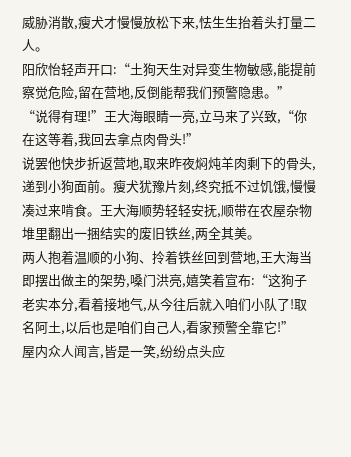威胁消散,瘦犬才慢慢放松下来,怯生生抬着头打量二人。
阳欣怡轻声开口:“土狗天生对异变生物敏感,能提前察觉危险,留在营地,反倒能帮我们预警隐患。”
“说得有理!”王大海眼睛一亮,立马来了兴致,“你在这等着,我回去拿点肉骨头!”
说罢他快步折返营地,取来昨夜焖炖羊肉剩下的骨头,递到小狗面前。瘦犬犹豫片刻,终究抵不过饥饿,慢慢凑过来啃食。王大海顺势轻轻安抚,顺带在农屋杂物堆里翻出一捆结实的废旧铁丝,两全其美。
两人抱着温顺的小狗、拎着铁丝回到营地,王大海当即摆出做主的架势,嗓门洪亮,嬉笑着宣布:“这狗子老实本分,看着接地气,从今往后就入咱们小队了!取名阿土,以后也是咱们自己人,看家预警全靠它!”
屋内众人闻言,皆是一笑,纷纷点头应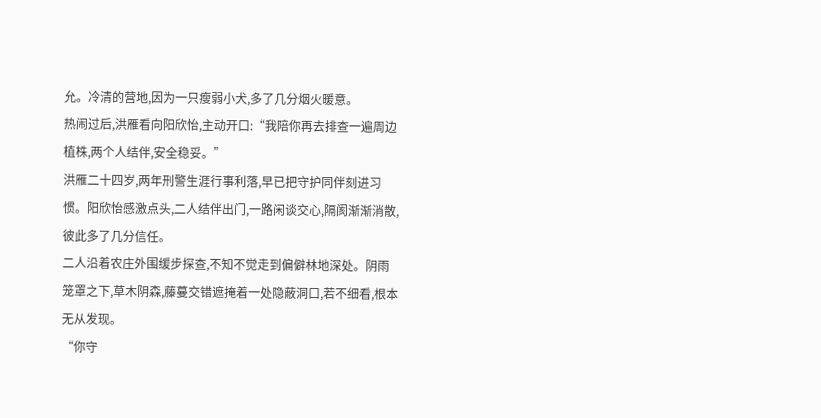允。冷清的营地,因为一只瘦弱小犬,多了几分烟火暖意。
热闹过后,洪雁看向阳欣怡,主动开口:“我陪你再去排查一遍周边植株,两个人结伴,安全稳妥。”
洪雁二十四岁,两年刑警生涯行事利落,早已把守护同伴刻进习惯。阳欣怡感激点头,二人结伴出门,一路闲谈交心,隔阂渐渐消散,彼此多了几分信任。
二人沿着农庄外围缓步探查,不知不觉走到偏僻林地深处。阴雨笼罩之下,草木阴森,藤蔓交错遮掩着一处隐蔽洞口,若不细看,根本无从发现。
“你守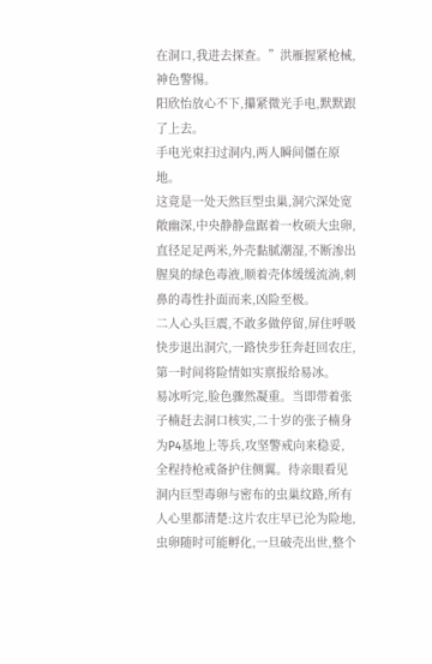在洞口,我进去探查。”洪雁握紧枪械,神色警惕。
阳欣怡放心不下,攥紧微光手电,默默跟了上去。
手电光束扫过洞内,两人瞬间僵在原地。
这竟是一处天然巨型虫巢,洞穴深处宽敞幽深,中央静静盘踞着一枚硕大虫卵,直径足足两米,外壳黏腻潮湿,不断渗出腥臭的绿色毒液,顺着壳体缓缓流淌,刺鼻的毒性扑面而来,凶险至极。
二人心头巨震,不敢多做停留,屏住呼吸快步退出洞穴,一路快步狂奔赶回农庄,第一时间将险情如实禀报给易冰。
易冰听完,脸色骤然凝重。当即带着张子楠赶去洞口核实,二十岁的张子楠身为P4基地上等兵,攻坚警戒向来稳妥,全程持枪戒备护住侧翼。待亲眼看见洞内巨型毒卵与密布的虫巢纹路,所有人心里都清楚:这片农庄早已沦为险地,虫卵随时可能孵化,一旦破壳出世,整个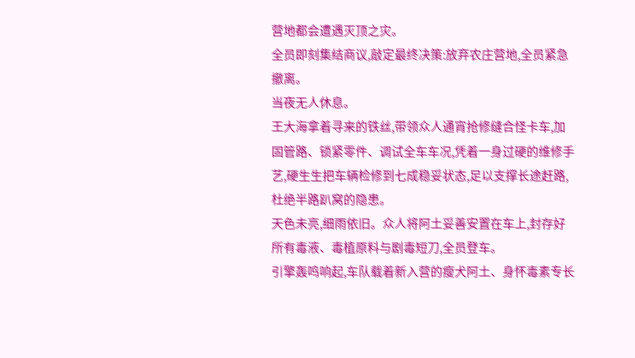营地都会遭遇灭顶之灾。
全员即刻集结商议,敲定最终决策:放弃农庄营地,全员紧急撤离。
当夜无人休息。
王大海拿着寻来的铁丝,带领众人通宵抢修缝合怪卡车,加固管路、锁紧零件、调试全车车况,凭着一身过硬的维修手艺,硬生生把车辆检修到七成稳妥状态,足以支撑长途赶路,杜绝半路趴窝的隐患。
天色未亮,细雨依旧。众人将阿土妥善安置在车上,封存好所有毒液、毒植原料与剧毒短刀,全员登车。
引擎轰鸣响起,车队载着新入营的瘦犬阿土、身怀毒素专长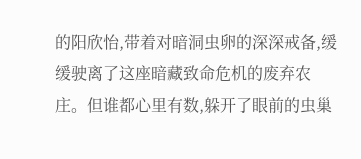的阳欣怡,带着对暗洞虫卵的深深戒备,缓缓驶离了这座暗藏致命危机的废弃农庄。但谁都心里有数,躲开了眼前的虫巢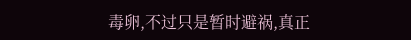毒卵,不过只是暂时避祸,真正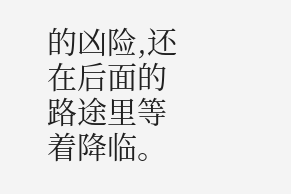的凶险,还在后面的路途里等着降临。